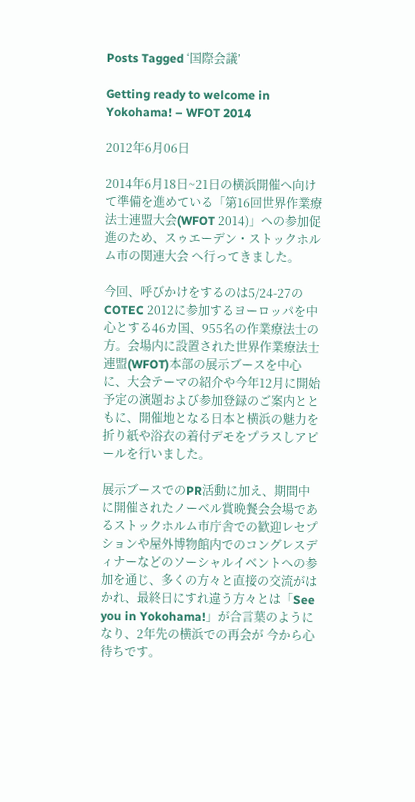Posts Tagged ‘国際会議’

Getting ready to welcome in Yokohama! – WFOT 2014

2012年6月06日

2014年6月18日~21日の横浜開催へ向けて準備を進めている「第16回世界作業療法士連盟大会(WFOT 2014)」への参加促進のため、スゥエーデン・ストックホルム市の関連大会 へ行ってきました。

今回、呼びかけをするのは5/24-27のCOTEC 2012に参加するヨーロッパを中心とする46カ国、955名の作業療法士の方。会場内に設置された世界作業療法士連盟(WFOT)本部の展示ブースを中心に、大会テーマの紹介や今年12月に開始予定の演題および参加登録のご案内とともに、開催地となる日本と横浜の魅力を折り紙や浴衣の着付デモをプラスしアピールを行いました。

展示ブースでのPR活動に加え、期間中に開催されたノーベル賞晩餐会会場であるストックホルム市庁舎での歓迎レセプションや屋外博物館内でのコングレスディナーなどのソーシャルイベントへの参加を通じ、多くの方々と直接の交流がはかれ、最終日にすれ違う方々とは「See you in Yokohama!」が合言葉のようになり、2年先の横浜での再会が 今から心待ちです。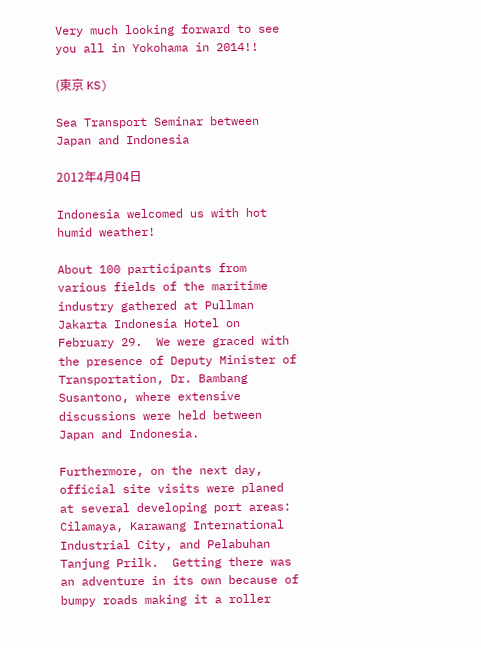Very much looking forward to see you all in Yokohama in 2014!!

(東京 KS)

Sea Transport Seminar between Japan and Indonesia

2012年4月04日

Indonesia welcomed us with hot humid weather!

About 100 participants from various fields of the maritime industry gathered at Pullman Jakarta Indonesia Hotel on February 29.  We were graced with the presence of Deputy Minister of Transportation, Dr. Bambang Susantono, where extensive discussions were held between Japan and Indonesia.

Furthermore, on the next day, official site visits were planed at several developing port areas: Cilamaya, Karawang International Industrial City, and Pelabuhan Tanjung Prilk.  Getting there was an adventure in its own because of bumpy roads making it a roller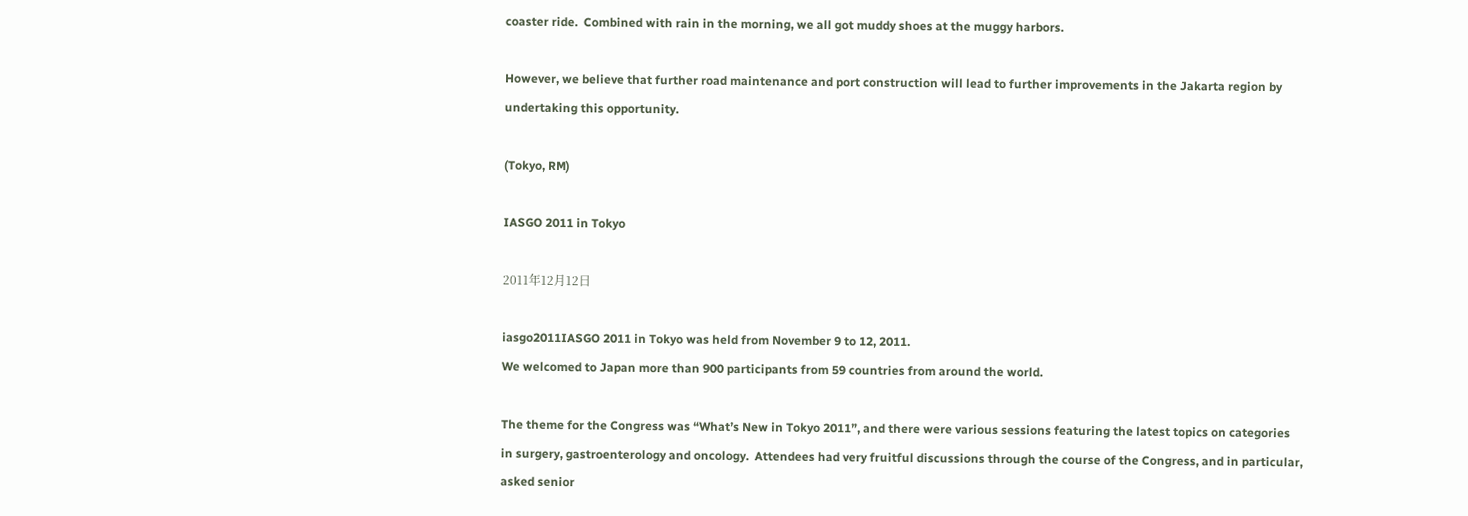coaster ride.  Combined with rain in the morning, we all got muddy shoes at the muggy harbors.

However, we believe that further road maintenance and port construction will lead to further improvements in the Jakarta region by undertaking this opportunity.

(Tokyo, RM)

IASGO 2011 in Tokyo

2011年12月12日

iasgo2011IASGO 2011 in Tokyo was held from November 9 to 12, 2011.
We welcomed to Japan more than 900 participants from 59 countries from around the world.

The theme for the Congress was “What’s New in Tokyo 2011”, and there were various sessions featuring the latest topics on categories in surgery, gastroenterology and oncology.  Attendees had very fruitful discussions through the course of the Congress, and in particular, asked senior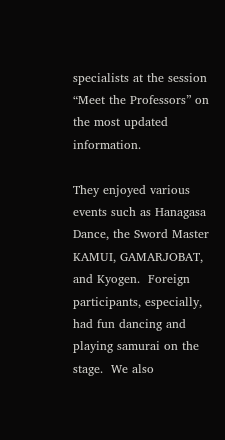specialists at the session “Meet the Professors” on the most updated information.

They enjoyed various events such as Hanagasa Dance, the Sword Master KAMUI, GAMARJOBAT, and Kyogen.  Foreign participants, especially, had fun dancing and playing samurai on the stage.  We also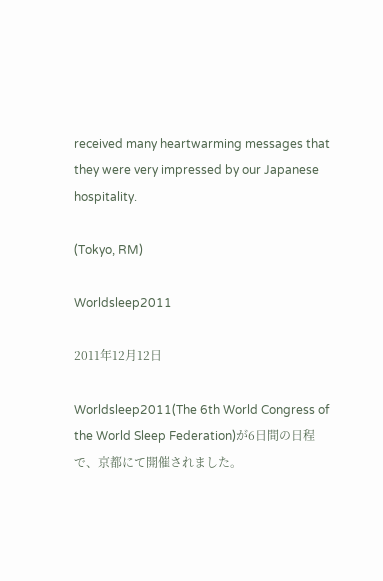received many heartwarming messages that they were very impressed by our Japanese hospitality.

(Tokyo, RM)

Worldsleep2011

2011年12月12日

Worldsleep2011(The 6th World Congress of the World Sleep Federation)が6日間の日程で、京都にて開催されました。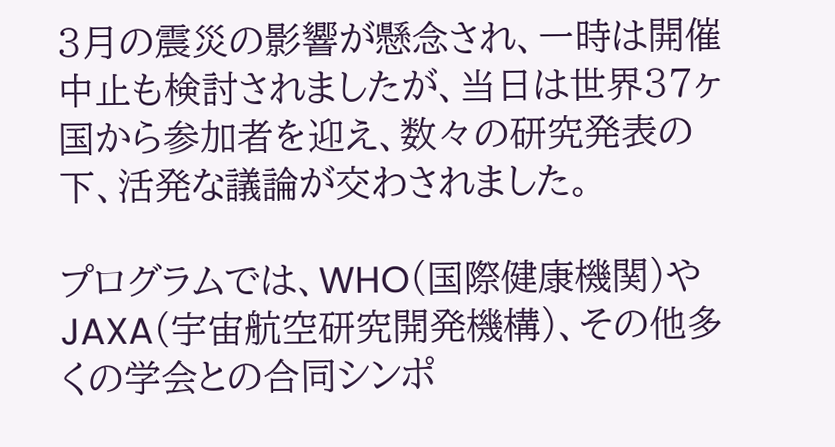3月の震災の影響が懸念され、一時は開催中止も検討されましたが、当日は世界37ヶ国から参加者を迎え、数々の研究発表の下、活発な議論が交わされました。

プログラムでは、WHO(国際健康機関)やJAXA(宇宙航空研究開発機構)、その他多くの学会との合同シンポ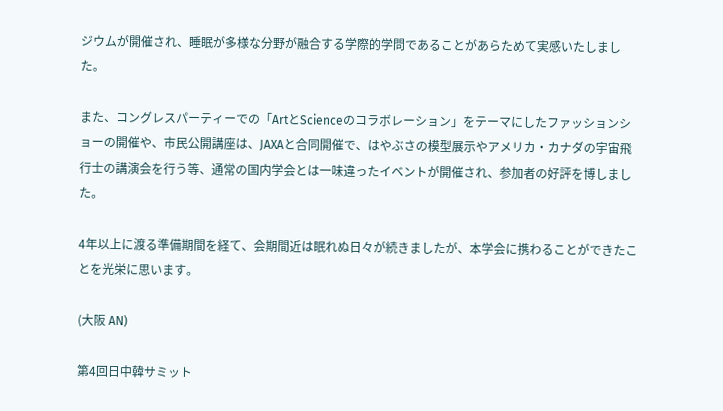ジウムが開催され、睡眠が多様な分野が融合する学際的学問であることがあらためて実感いたしました。

また、コングレスパーティーでの「ArtとScienceのコラボレーション」をテーマにしたファッションショーの開催や、市民公開講座は、JAXAと合同開催で、はやぶさの模型展示やアメリカ・カナダの宇宙飛行士の講演会を行う等、通常の国内学会とは一味違ったイベントが開催され、参加者の好評を博しました。

4年以上に渡る準備期間を経て、会期間近は眠れぬ日々が続きましたが、本学会に携わることができたことを光栄に思います。

(大阪 AN)

第4回日中韓サミット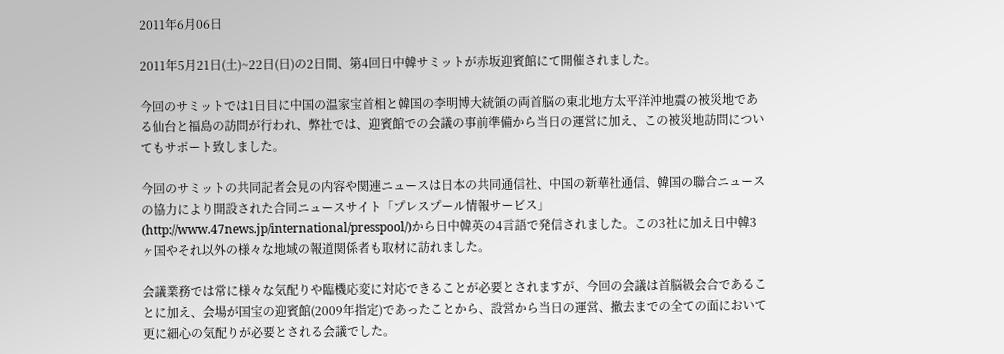2011年6月06日

2011年5月21日(土)~22日(日)の2日間、第4回日中韓サミットが赤坂迎賓館にて開催されました。

今回のサミットでは1日目に中国の温家宝首相と韓国の李明博大統領の両首脳の東北地方太平洋沖地震の被災地である仙台と福島の訪問が行われ、弊社では、迎賓館での会議の事前準備から当日の運営に加え、この被災地訪問についてもサポート致しました。

今回のサミットの共同記者会見の内容や関連ニュースは日本の共同通信社、中国の新華社通信、韓国の聯合ニュースの協力により開設された合同ニュースサイト「プレスプール情報サービス」(http://www.47news.jp/international/presspool/)から日中韓英の4言語で発信されました。この3社に加え日中韓3ヶ国やそれ以外の様々な地域の報道関係者も取材に訪れました。

会議業務では常に様々な気配りや臨機応変に対応できることが必要とされますが、今回の会議は首脳級会合であることに加え、会場が国宝の迎賓館(2009年指定)であったことから、設営から当日の運営、撤去までの全ての面において更に細心の気配りが必要とされる会議でした。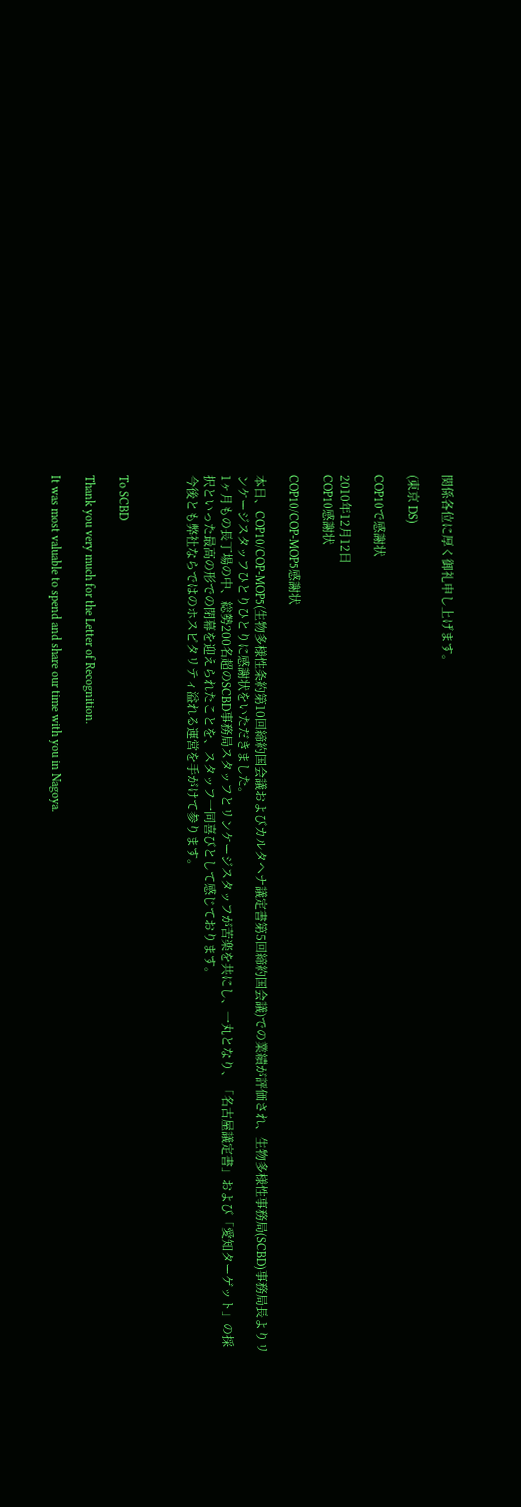関係各位に厚く御礼申し上げます。

(東京 DS)

COP10で感謝状

2010年12月12日
COP10感謝状

COP10/COP-MOP5感謝状

本日、COP10/COP-MOP5(生物多様性条約第10回締約国会議およびカルタヘナ議定書第5回締約国会議)での業績が評価され、生物多様性事務局(SCBD)事務局長よりリンケージスタッフひとりひとりに感謝状をいただきました。
1ヶ月もの長丁場の中、総勢200名超のSCBD事務局スタッフとリンケージスタッフが苦楽を共にし、一丸となり、「名古屋議定書」および「愛知ターゲット」の採択といった最高の形での閉幕を迎えられたことを、スタッフ一同喜びとして感じております。
今後とも弊社ならではのホスピタリティ溢れる運営を手がけて参ります。



To SCBD

Thank you very much for the Letter of Recognition.

It was most valuable to spend and share our time with you in Nagoya.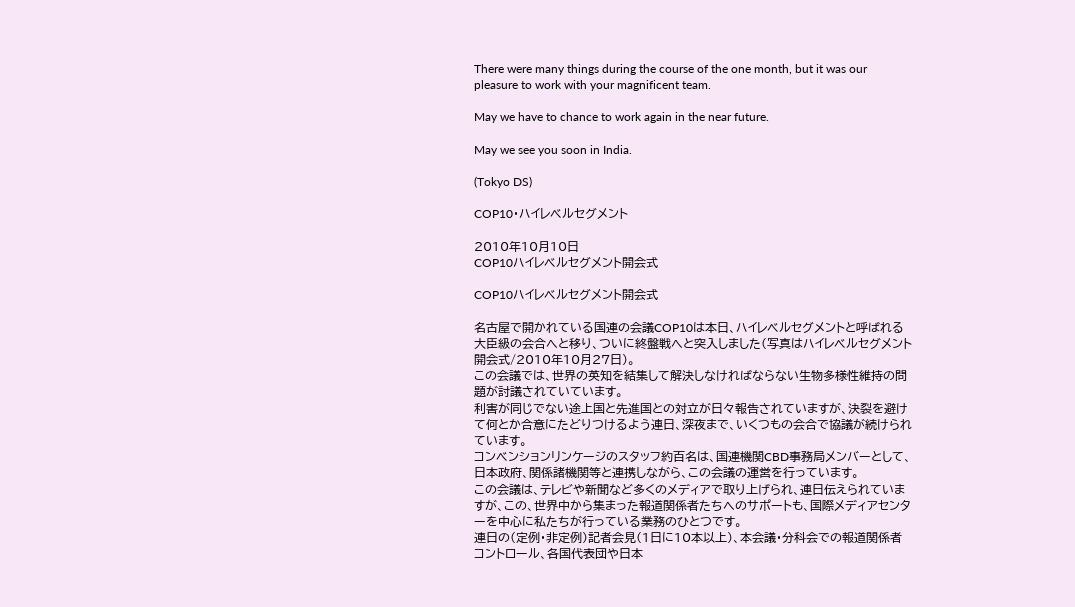There were many things during the course of the one month, but it was our pleasure to work with your magnificent team.

May we have to chance to work again in the near future.

May we see you soon in India.

(Tokyo DS)

COP10・ハイレベルセグメント

2010年10月10日
COP10ハイレベルセグメント開会式

COP10ハイレベルセグメント開会式

名古屋で開かれている国連の会議COP10は本日、ハイレベルセグメントと呼ばれる大臣級の会合へと移り、ついに終盤戦へと突入しました(写真はハイレベルセグメント開会式/2010年10月27日)。
この会議では、世界の英知を結集して解決しなければならない生物多様性維持の問題が討議されていています。
利害が同じでない途上国と先進国との対立が日々報告されていますが、決裂を避けて何とか合意にたどりつけるよう連日、深夜まで、いくつもの会合で協議が続けられています。
コンベンションリンケージのスタッフ約百名は、国連機関CBD事務局メンバーとして、日本政府、関係諸機関等と連携しながら、この会議の運営を行っています。
この会議は、テレビや新聞など多くのメディアで取り上げられ、連日伝えられていますが、この、世界中から集まった報道関係者たちへのサポートも、国際メディアセンターを中心に私たちが行っている業務のひとつです。
連日の(定例・非定例)記者会見(1日に10本以上)、本会議・分科会での報道関係者コントロール、各国代表団や日本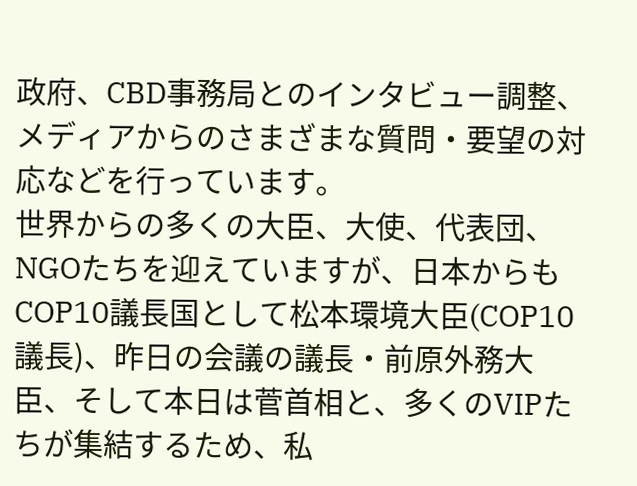政府、CBD事務局とのインタビュー調整、メディアからのさまざまな質問・要望の対応などを行っています。
世界からの多くの大臣、大使、代表団、NGOたちを迎えていますが、日本からもCOP10議長国として松本環境大臣(COP10議長)、昨日の会議の議長・前原外務大臣、そして本日は菅首相と、多くのVIPたちが集結するため、私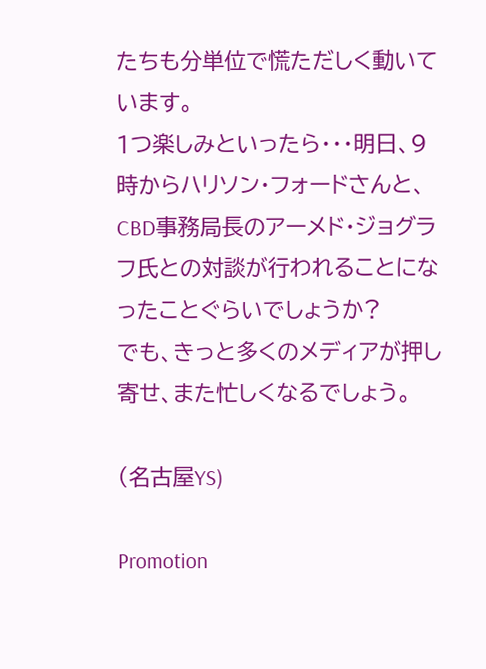たちも分単位で慌ただしく動いています。
1つ楽しみといったら・・・明日、9時からハリソン・フォードさんと、CBD事務局長のアーメド・ジョグラフ氏との対談が行われることになったことぐらいでしょうか?
でも、きっと多くのメディアが押し寄せ、また忙しくなるでしょう。

(名古屋YS)

Promotion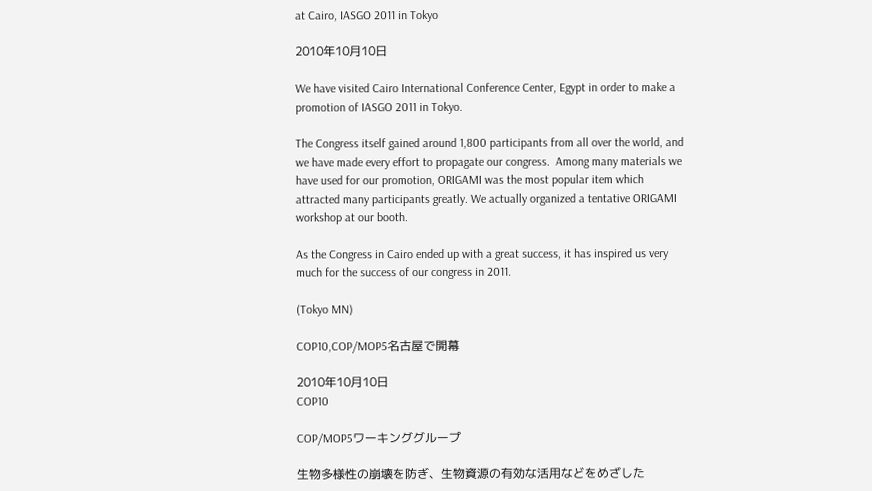at Cairo, IASGO 2011 in Tokyo

2010年10月10日

We have visited Cairo International Conference Center, Egypt in order to make a promotion of IASGO 2011 in Tokyo.

The Congress itself gained around 1,800 participants from all over the world, and we have made every effort to propagate our congress.  Among many materials we have used for our promotion, ORIGAMI was the most popular item which attracted many participants greatly. We actually organized a tentative ORIGAMI workshop at our booth.

As the Congress in Cairo ended up with a great success, it has inspired us very much for the success of our congress in 2011.

(Tokyo MN)

COP10,COP/MOP5名古屋で開幕

2010年10月10日
COP10

COP/MOP5ワーキンググループ

生物多様性の崩壊を防ぎ、生物資源の有効な活用などをめざした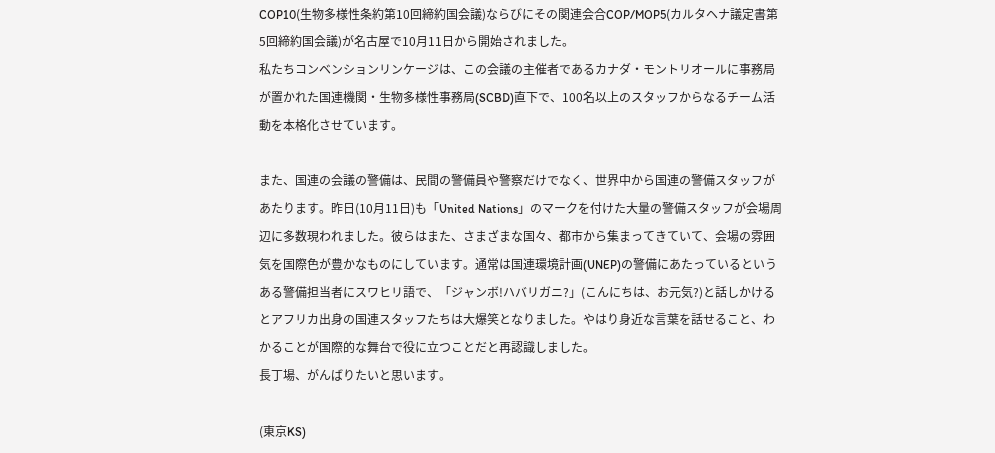COP10(生物多様性条約第10回締約国会議)ならびにその関連会合COP/MOP5(カルタヘナ議定書第5回締約国会議)が名古屋で10月11日から開始されました。
私たちコンベンションリンケージは、この会議の主催者であるカナダ・モントリオールに事務局が置かれた国連機関・生物多様性事務局(SCBD)直下で、100名以上のスタッフからなるチーム活動を本格化させています。

また、国連の会議の警備は、民間の警備員や警察だけでなく、世界中から国連の警備スタッフがあたります。昨日(10月11日)も「United Nations」のマークを付けた大量の警備スタッフが会場周辺に多数現われました。彼らはまた、さまざまな国々、都市から集まってきていて、会場の雰囲気を国際色が豊かなものにしています。通常は国連環境計画(UNEP)の警備にあたっているというある警備担当者にスワヒリ語で、「ジャンボ!ハバリガニ?」(こんにちは、お元気?)と話しかけるとアフリカ出身の国連スタッフたちは大爆笑となりました。やはり身近な言葉を話せること、わかることが国際的な舞台で役に立つことだと再認識しました。
長丁場、がんばりたいと思います。

(東京KS)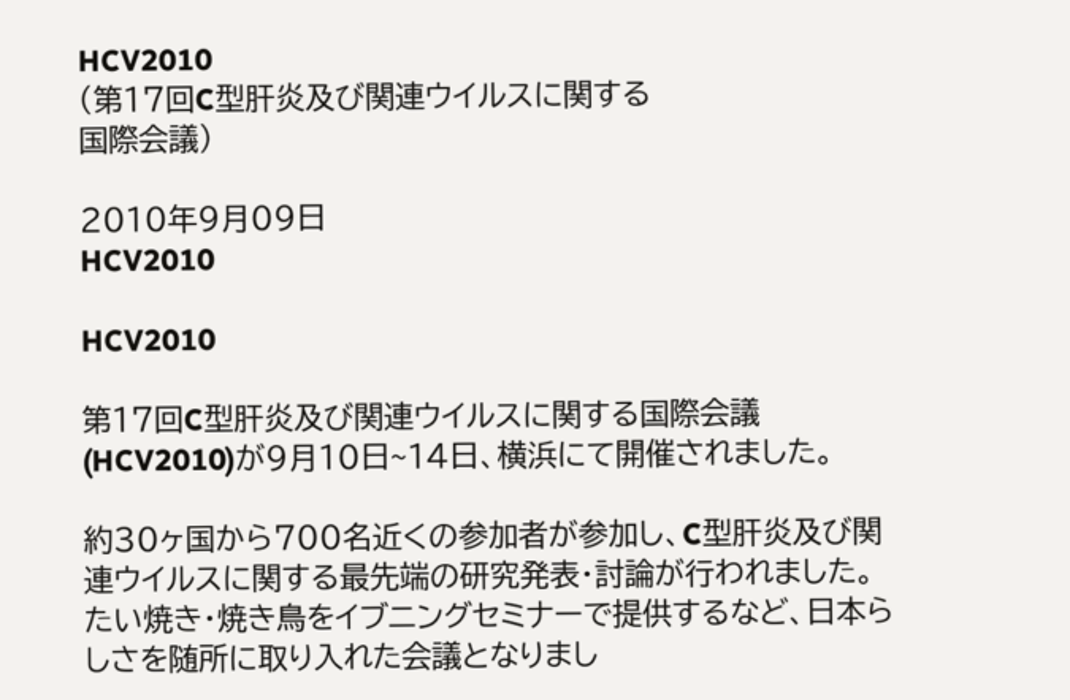HCV2010
(第17回C型肝炎及び関連ウイルスに関する
国際会議)

2010年9月09日
HCV2010

HCV2010

第17回C型肝炎及び関連ウイルスに関する国際会議(HCV2010)が9月10日~14日、横浜にて開催されました。

約30ヶ国から700名近くの参加者が参加し、C型肝炎及び関連ウイルスに関する最先端の研究発表・討論が行われました。
たい焼き・焼き鳥をイブニングセミナーで提供するなど、日本らしさを随所に取り入れた会議となりまし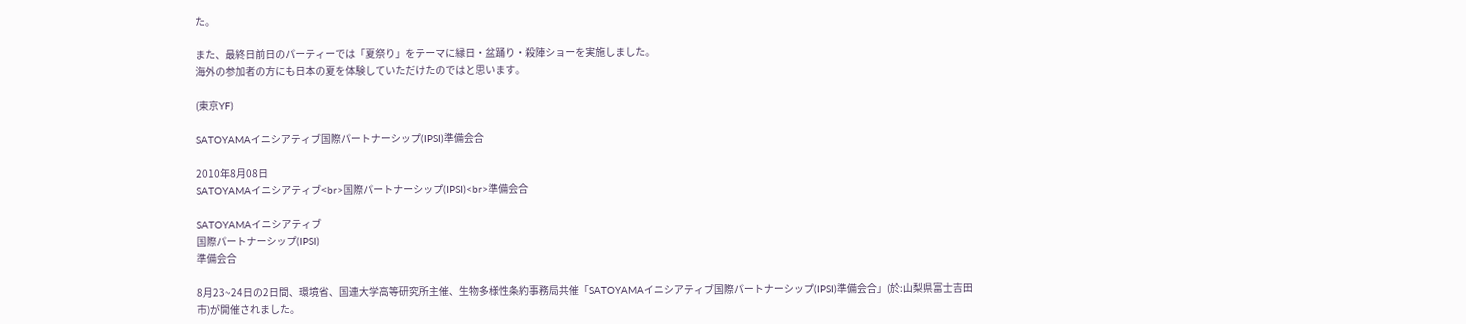た。

また、最終日前日のパーティーでは「夏祭り」をテーマに縁日・盆踊り・殺陣ショーを実施しました。
海外の参加者の方にも日本の夏を体験していただけたのではと思います。

(東京YF)

SATOYAMAイニシアティブ国際パートナーシップ(IPSI)準備会合

2010年8月08日
SATOYAMAイニシアティブ<br>国際パートナーシップ(IPSI)<br>準備会合

SATOYAMAイニシアティブ
国際パートナーシップ(IPSI)
準備会合

8月23~24日の2日間、環境省、国連大学高等研究所主催、生物多様性条約事務局共催「SATOYAMAイニシアティブ国際パートナーシップ(IPSI)準備会合」(於:山梨県富士吉田市)が開催されました。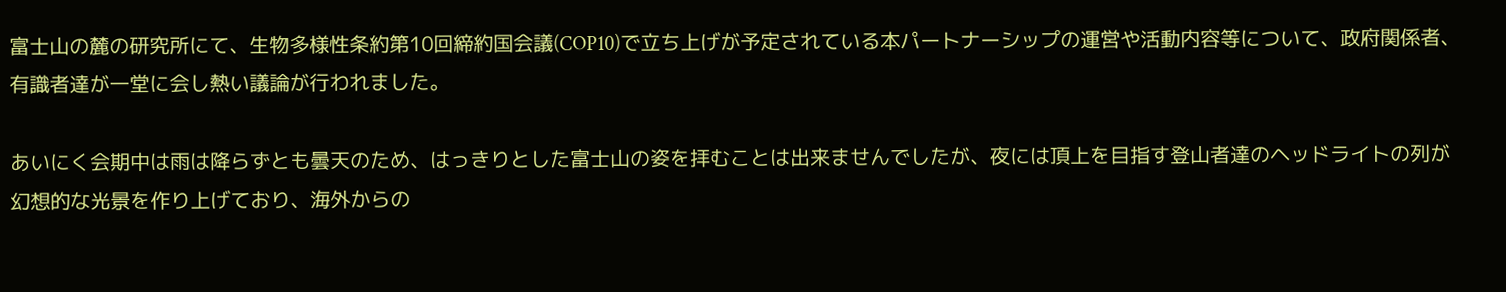富士山の麓の研究所にて、生物多様性条約第10回締約国会議(COP10)で立ち上げが予定されている本パートナーシップの運営や活動内容等について、政府関係者、有識者達が一堂に会し熱い議論が行われました。

あいにく会期中は雨は降らずとも曇天のため、はっきりとした富士山の姿を拝むことは出来ませんでしたが、夜には頂上を目指す登山者達のヘッドライトの列が幻想的な光景を作り上げており、海外からの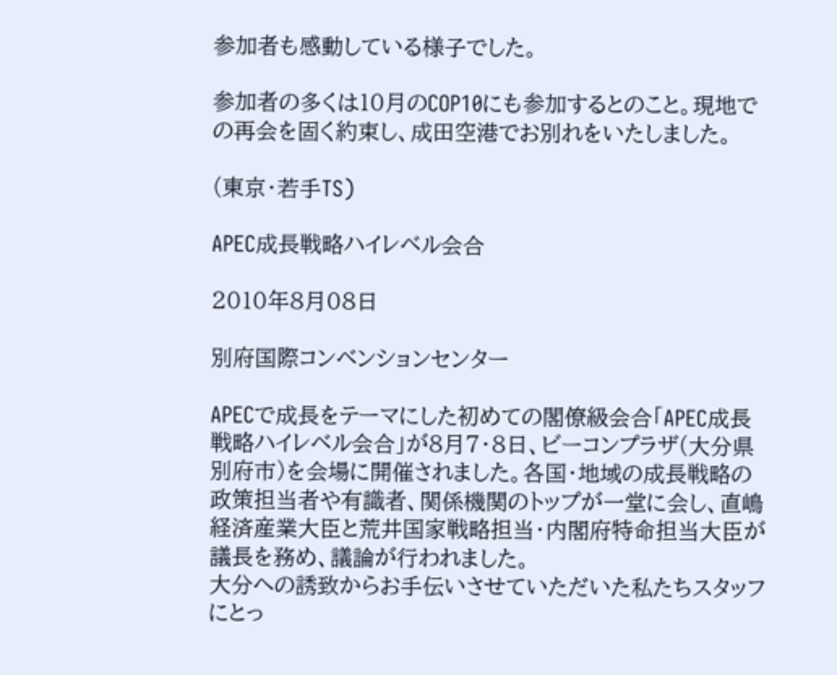参加者も感動している様子でした。

参加者の多くは10月のCOP10にも参加するとのこと。現地での再会を固く約束し、成田空港でお別れをいたしました。

(東京・若手TS)

APEC成長戦略ハイレベル会合

2010年8月08日

別府国際コンベンションセンター

APECで成長をテーマにした初めての閣僚級会合「APEC成長戦略ハイレベル会合」が8月7・8日、ビーコンプラザ(大分県別府市)を会場に開催されました。各国・地域の成長戦略の政策担当者や有識者、関係機関のトップが一堂に会し、直嶋経済産業大臣と荒井国家戦略担当・内閣府特命担当大臣が議長を務め、議論が行われました。
大分への誘致からお手伝いさせていただいた私たちスタッフにとっ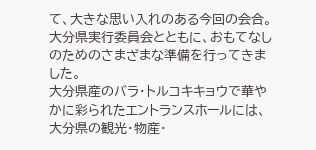て、大きな思い入れのある今回の会合。大分県実行委員会とともに、おもてなしのためのさまざまな準備を行ってきました。
大分県産のバラ・トルコキキョウで華やかに彩られたエントランスホールには、大分県の観光・物産・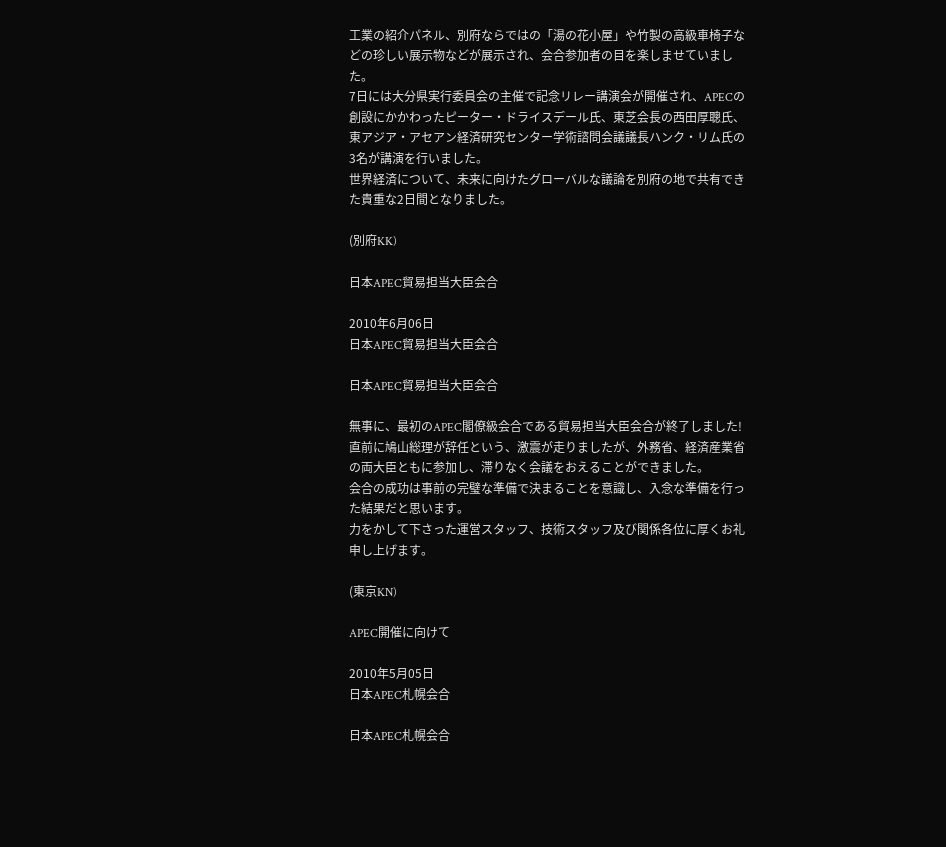工業の紹介パネル、別府ならではの「湯の花小屋」や竹製の高級車椅子などの珍しい展示物などが展示され、会合参加者の目を楽しませていました。
7日には大分県実行委員会の主催で記念リレー講演会が開催され、APECの創設にかかわったピーター・ドライスデール氏、東芝会長の西田厚聰氏、東アジア・アセアン経済研究センター学術諮問会議議長ハンク・リム氏の3名が講演を行いました。
世界経済について、未来に向けたグローバルな議論を別府の地で共有できた貴重な2日間となりました。

(別府KK)

日本APEC貿易担当大臣会合

2010年6月06日
日本APEC貿易担当大臣会合

日本APEC貿易担当大臣会合

無事に、最初のAPEC閣僚級会合である貿易担当大臣会合が終了しました!
直前に鳩山総理が辞任という、激震が走りましたが、外務省、経済産業省の両大臣ともに参加し、滞りなく会議をおえることができました。
会合の成功は事前の完璧な準備で決まることを意識し、入念な準備を行った結果だと思います。
力をかして下さった運営スタッフ、技術スタッフ及び関係各位に厚くお礼申し上げます。

(東京KN)

APEC開催に向けて

2010年5月05日
日本APEC札幌会合

日本APEC札幌会合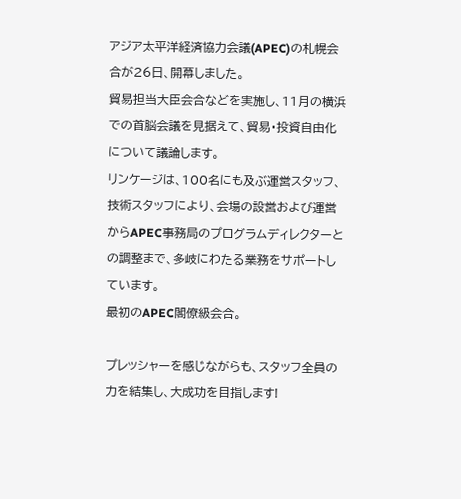アジア太平洋経済協力会議(APEC)の札幌会合が26日、開幕しました。
貿易担当大臣会合などを実施し、11月の横浜での首脳会議を見据えて、貿易・投資自由化について議論します。
リンケージは、100名にも及ぶ運営スタッフ、技術スタッフにより、会場の設営および運営からAPEC事務局のプログラムディレクターとの調整まで、多岐にわたる業務をサポートしています。
最初のAPEC閣僚級会合。

プレッシャーを感じながらも、スタッフ全員の力を結集し、大成功を目指します!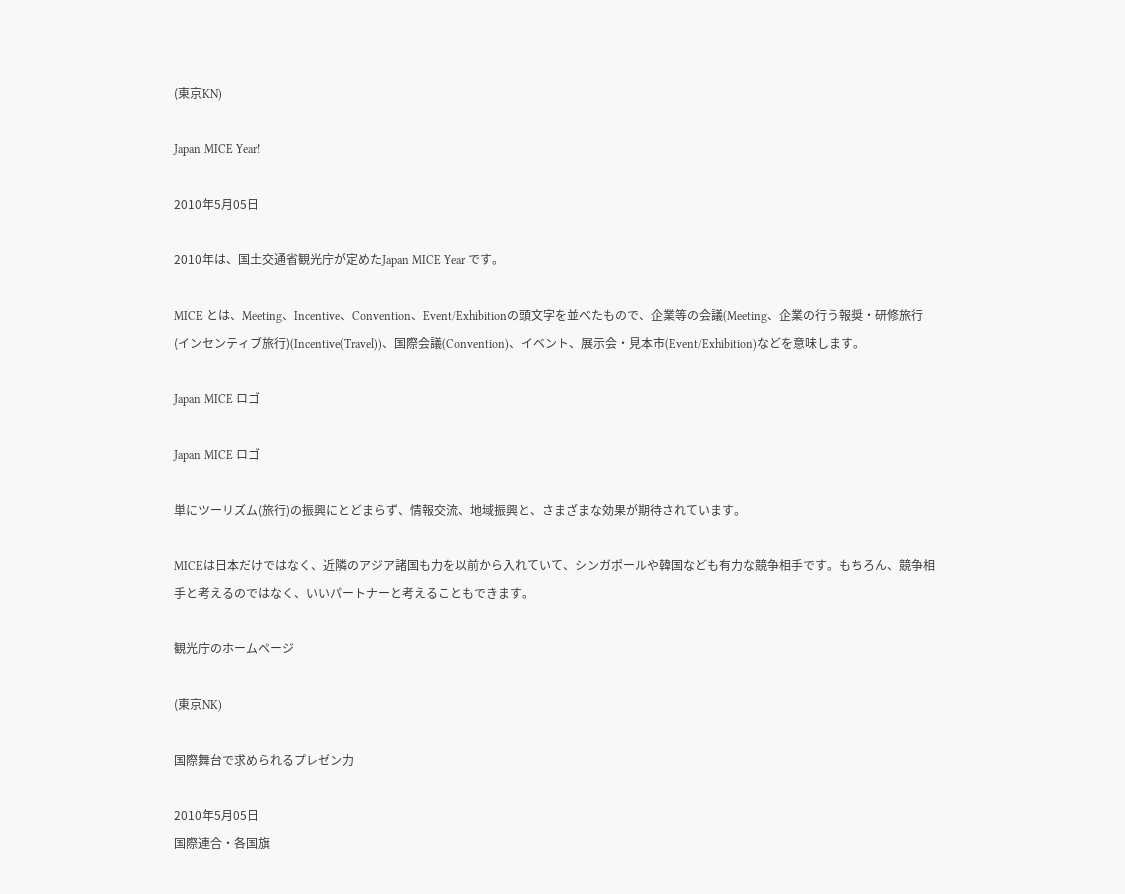(東京KN)

Japan MICE Year!

2010年5月05日

2010年は、国土交通省観光庁が定めたJapan MICE Year です。

MICE とは、Meeting、Incentive、Convention、Event/Exhibitionの頭文字を並べたもので、企業等の会議(Meeting、企業の行う報奨・研修旅行(インセンティブ旅行)(Incentive(Travel))、国際会議(Convention)、イベント、展示会・見本市(Event/Exhibition)などを意味します。

Japan MICE ロゴ

Japan MICE ロゴ

単にツーリズム(旅行)の振興にとどまらず、情報交流、地域振興と、さまざまな効果が期待されています。

MICEは日本だけではなく、近隣のアジア諸国も力を以前から入れていて、シンガポールや韓国なども有力な競争相手です。もちろん、競争相手と考えるのではなく、いいパートナーと考えることもできます。

観光庁のホームページ

(東京NK)

国際舞台で求められるプレゼン力

2010年5月05日
国際連合・各国旗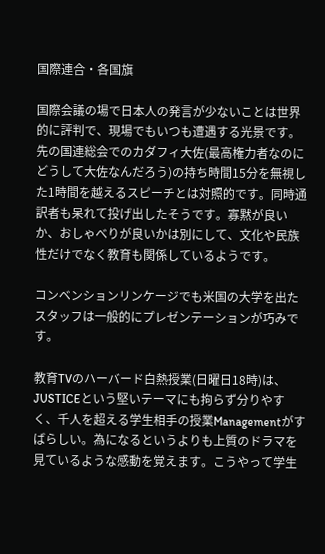国際連合・各国旗

国際会議の場で日本人の発言が少ないことは世界的に評判で、現場でもいつも遭遇する光景です。先の国連総会でのカダフィ大佐(最高権力者なのにどうして大佐なんだろう)の持ち時間15分を無視した1時間を越えるスピーチとは対照的です。同時通訳者も呆れて投げ出したそうです。寡黙が良いか、おしゃべりが良いかは別にして、文化や民族性だけでなく教育も関係しているようです。

コンベンションリンケージでも米国の大学を出たスタッフは一般的にプレゼンテーションが巧みです。

教育TVのハーバード白熱授業(日曜日18時)は、JUSTICEという堅いテーマにも拘らず分りやすく、千人を超える学生相手の授業Managementがすばらしい。為になるというよりも上質のドラマを見ているような感動を覚えます。こうやって学生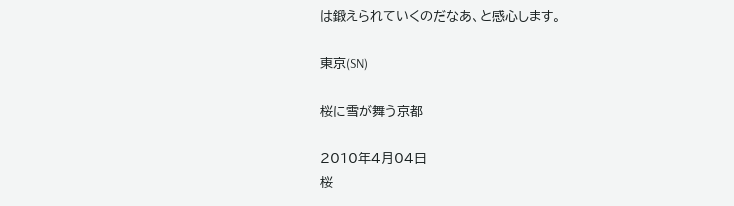は鍛えられていくのだなあ、と感心します。

東京(SN)

桜に雪が舞う京都

2010年4月04日
桜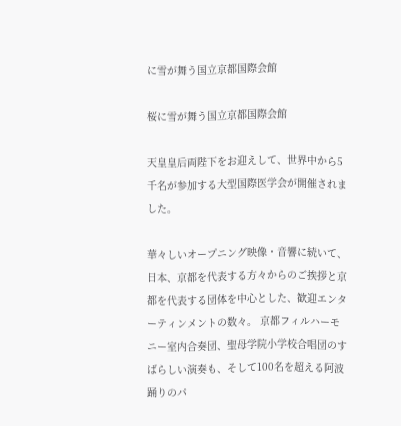に雪が舞う国立京都国際会館

桜に雪が舞う国立京都国際会館

天皇皇后両陛下をお迎えして、世界中から5千名が参加する大型国際医学会が開催されました。

華々しいオープニング映像・音響に続いて、日本、京都を代表する方々からのご挨拶と京都を代表する団体を中心とした、歓迎エンターティンメントの数々。 京都フィルハーモニー室内合奏団、聖母学院小学校合唱団のすばらしい演奏も、そして100名を超える阿波踊りのパ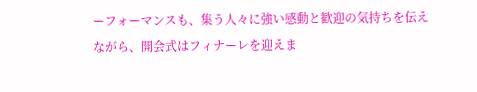ーフォーマンスも、集う人々に強い感動と歓迎の気持ちを伝えながら、開会式はフィナーレを迎えま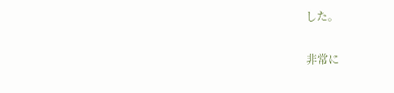した。

非常に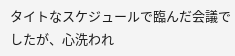タイトなスケジュールで臨んだ会議でしたが、心洗われ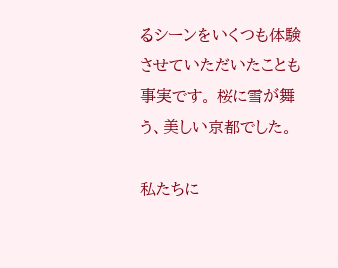るシーンをいくつも体験させていただいたことも事実です。 桜に雪が舞う、美しい京都でした。

私たちに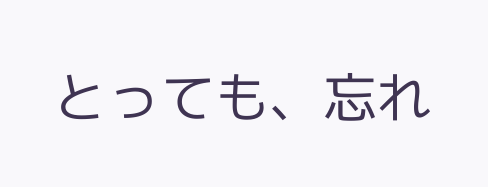とっても、忘れ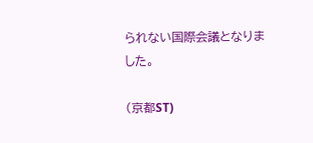られない国際会議となりました。

(京都ST)